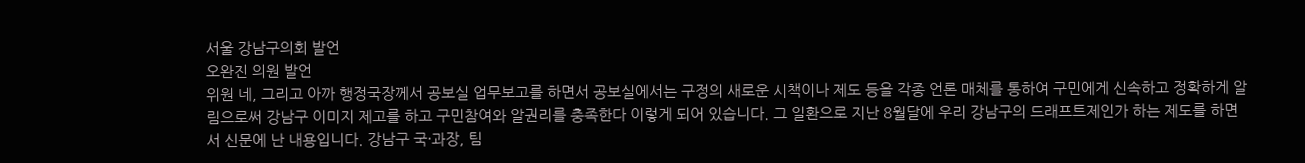서울 강남구의회 발언
오완진 의원 발언
위원 네, 그리고 아까 행정국장께서 공보실 업무보고를 하면서 공보실에서는 구정의 새로운 시책이나 제도 등을 각종 언론 매체를 통하여 구민에게 신속하고 정확하게 알림으로써 강남구 이미지 제고를 하고 구민참여와 알권리를 충족한다 이렇게 되어 있습니다. 그 일환으로 지난 8월달에 우리 강남구의 드래프트제인가 하는 제도를 하면서 신문에 난 내용입니다. 강남구 국·과장, 팀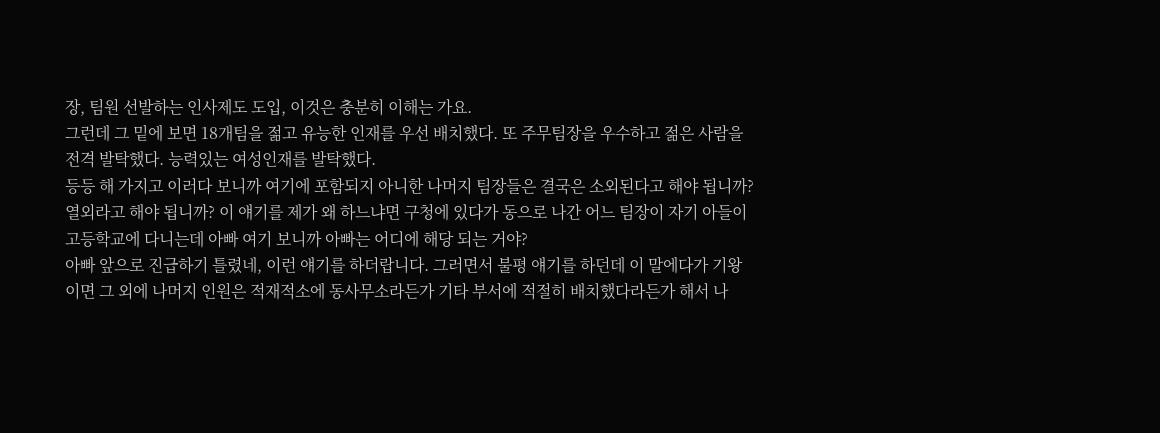장, 팀원 선발하는 인사제도 도입, 이것은 충분히 이해는 가요.
그런데 그 밑에 보면 18개팀을 젊고 유능한 인재를 우선 배치했다. 또 주무팀장을 우수하고 젊은 사람을 전격 발탁했다. 능력있는 여성인재를 발탁했다.
등등 해 가지고 이러다 보니까 여기에 포함되지 아니한 나머지 팀장들은 결국은 소외된다고 해야 됩니까? 열외라고 해야 됩니까? 이 얘기를 제가 왜 하느냐면 구청에 있다가 동으로 나간 어느 팀장이 자기 아들이 고등학교에 다니는데 아빠 여기 보니까 아빠는 어디에 해당 되는 거야?
아빠 앞으로 진급하기 틀렸네, 이런 얘기를 하더랍니다. 그러면서 불평 얘기를 하던데 이 말에다가 기왕이면 그 외에 나머지 인원은 적재적소에 동사무소라든가 기타 부서에 적절히 배치했다라든가 해서 나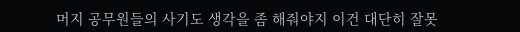머지 공무원들의 사기도 생각을 좀 해줘야지 이건 대단히 잘못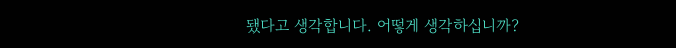됐다고 생각합니다. 어떻게 생각하십니까?